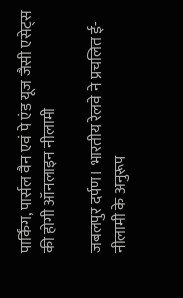पार्किंग, पार्सल वैन एवं पे एंड यूज जैसी एसेट्स की होगी ऑनलाइन नीलामी

जबलपुर दर्पण। भारतीय रेलवे ने प्रचलित ई-नीलामी के अनुरूप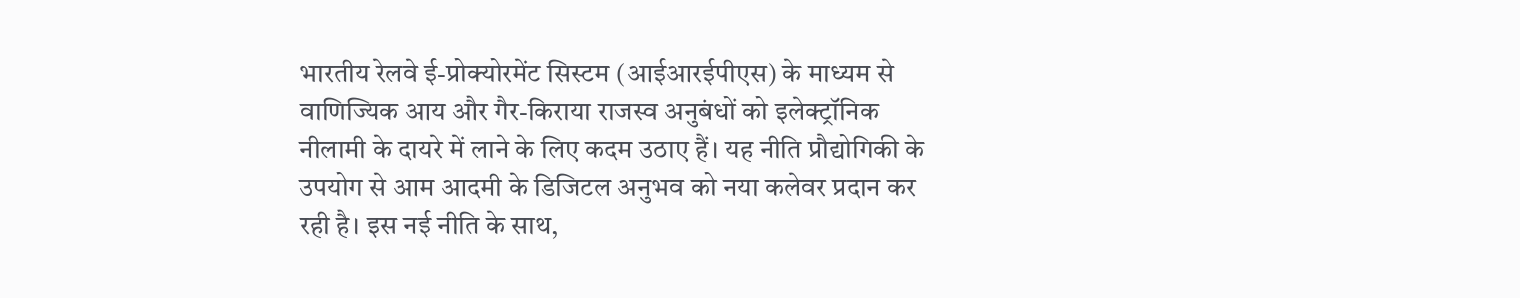भारतीय रेलवे ई-प्रोक्योरमेंट सिस्टम (आईआरईपीएस) के माध्यम से वाणिज्यिक आय और गैर-किराया राजस्व अनुबंधों को इलेक्ट्रॉनिक नीलामी के दायरे में लाने के लिए कदम उठाए हैं। यह नीति प्रौद्योगिकी के उपयोग से आम आदमी के डिजिटल अनुभव को नया कलेवर प्रदान कर रही है। इस नई नीति के साथ,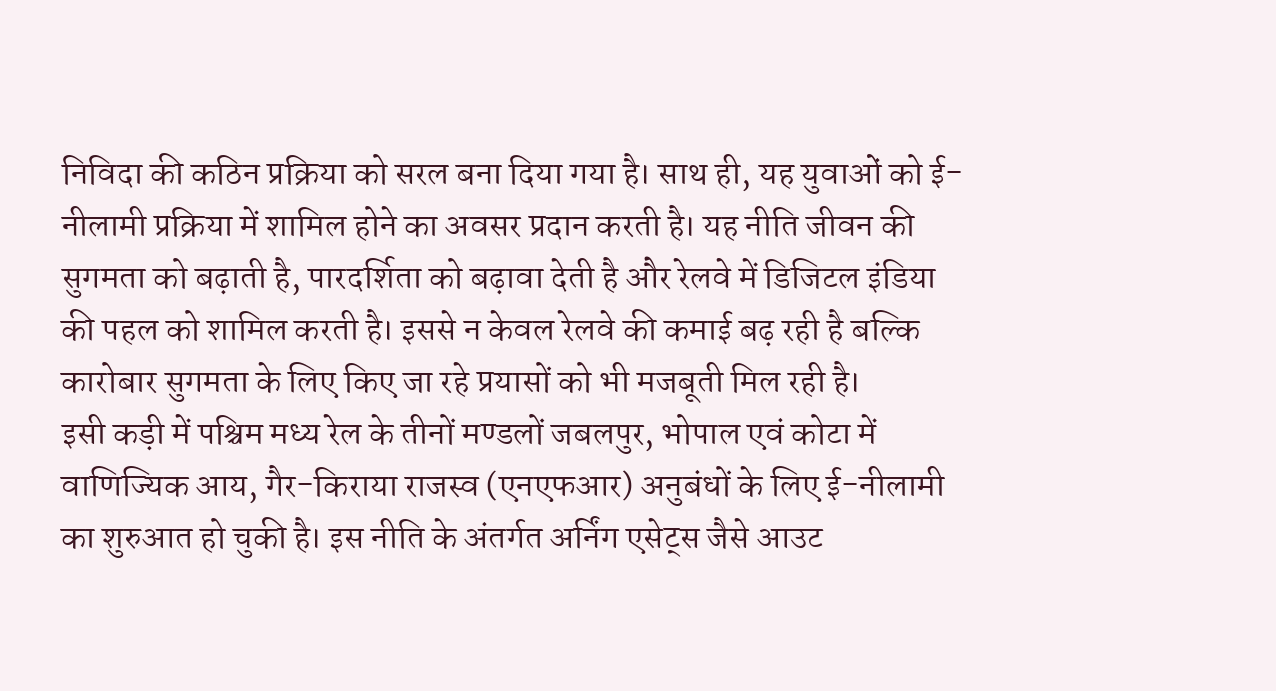निविदा की कठिन प्रक्रिया को सरल बना दिया गया है। साथ ही, यह युवाओं को ई-नीलामी प्रक्रिया में शामिल होने का अवसर प्रदान करती है। यह नीति जीवन की सुगमता को बढ़ाती है, पारदर्शिता को बढ़ावा देती है और रेलवे में डिजिटल इंडिया की पहल को शामिल करती है। इससे न केवल रेलवे की कमाई बढ़ रही है बल्कि कारोबार सुगमता के लिए किए जा रहे प्रयासों को भी मजबूती मिल रही है।
इसी कड़ी में पश्चिम मध्य रेल के तीनों मण्डलों जबलपुर, भोपाल एवं कोटा में वाणिज्यिक आय, गैर-किराया राजस्व (एनएफआर) अनुबंधों के लिए ई-नीलामी का शुरुआत हो चुकी है। इस नीति के अंतर्गत अर्निंग एसेट्स जैसे आउट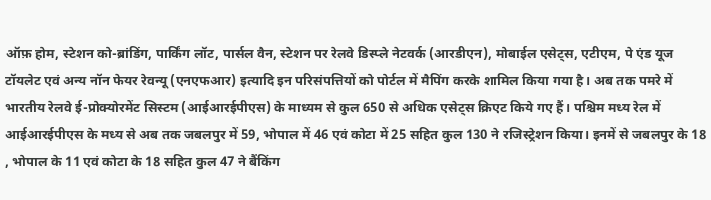ऑफ़ होम, स्टेशन को-ब्रांडिंग, पार्किंग लॉट, पार्सल वैन, स्टेशन पर रेलवे डिस्प्ले नेटवर्क (आरडीएन), मोबाईल एसेट्स, एटीएम, पे एंड यूज टॉयलेट एवं अन्य नॉन फेयर रेवन्यू (एनएफआर) इत्यादि इन परिसंपत्तियों को पोर्टल में मैपिंग करके शामिल किया गया है। अब तक पमरे में भारतीय रेलवे ई-प्रोक्योरमेंट सिस्टम (आईआरईपीएस) के माध्यम से कुल 650 से अधिक एसेट्स क्रिएट किये गए हैं। पश्चिम मध्य रेल में आईआरईपीएस के मध्य से अब तक जबलपुर में 59, भोपाल में 46 एवं कोटा में 25 सहित कुल 130 ने रजिस्ट्रेशन किया। इनमें से जबलपुर के 18 , भोपाल के 11 एवं कोटा के 18 सहित कुल 47 ने बैंकिंग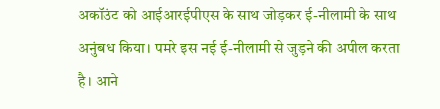अकॉउंट को आईआरईपीएस के साथ जोड़कर ई-नीलामी के साथ अनुंबध किया। पमरे इस नई ई-नीलामी से जुड़ने की अपील करता है। आने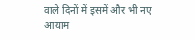वाले दिनों में इसमें और भी नए आयाम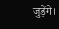जुड़ेंगे।